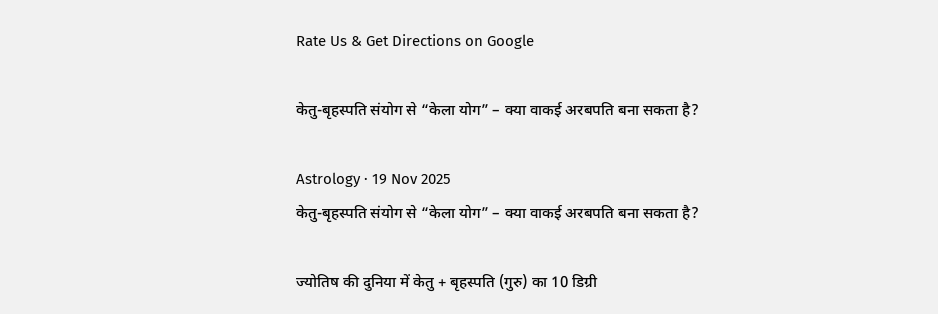Rate Us & Get Directions on Google

केतु-बृहस्पति संयोग से “केला योग” – क्या वाकई अरबपति बना सकता है?

Astrology · 19 Nov 2025
केतु-बृहस्पति संयोग से “केला योग” – क्या वाकई अरबपति बना सकता है?

ज्योतिष की दुनिया में केतु + बृहस्पति (गुरु) का 10 डिग्री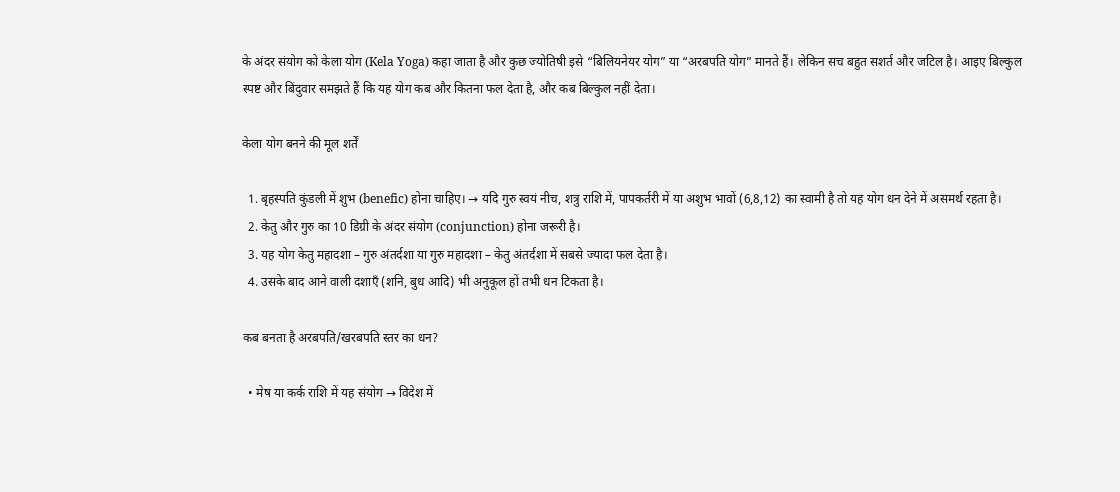के अंदर संयोग को केला योग (Kela Yoga) कहा जाता है और कुछ ज्योतिषी इसे “बिलियनेयर योग” या “अरबपति योग” मानते हैं। लेकिन सच बहुत सशर्त और जटिल है। आइए बिल्कुल स्पष्ट और बिंदुवार समझते हैं कि यह योग कब और कितना फल देता है, और कब बिल्कुल नहीं देता।

केला योग बनने की मूल शर्तें

  1. बृहस्पति कुंडली में शुभ (benefic) होना चाहिए। → यदि गुरु स्वयं नीच, शत्रु राशि में, पापकर्तरी में या अशुभ भावों (6,8,12) का स्वामी है तो यह योग धन देने में असमर्थ रहता है।
  2. केतु और गुरु का 10 डिग्री के अंदर संयोग (conjunction) होना जरूरी है।
  3. यह योग केतु महादशा – गुरु अंतर्दशा या गुरु महादशा – केतु अंतर्दशा में सबसे ज्यादा फल देता है।
  4. उसके बाद आने वाली दशाएँ (शनि, बुध आदि) भी अनुकूल हों तभी धन टिकता है।

कब बनता है अरबपति/खरबपति स्तर का धन?

  • मेष या कर्क राशि में यह संयोग → विदेश में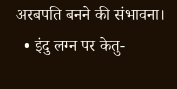अरबपति बनने की संभावना।
  • इंदु लग्न पर केतु-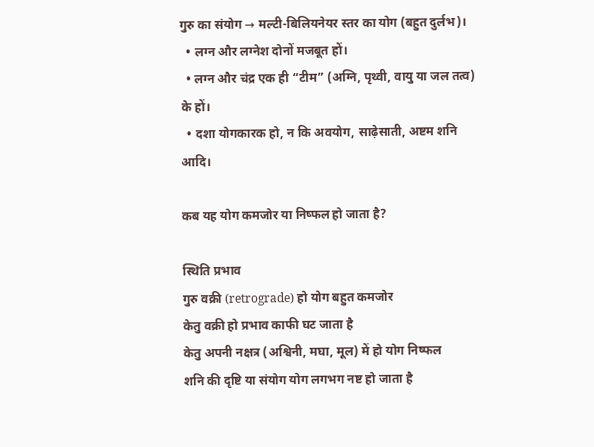गुरु का संयोग → मल्टी-बिलियनेयर स्तर का योग (बहुत दुर्लभ)।
  • लग्न और लग्नेश दोनों मजबूत हों।
  • लग्न और चंद्र एक ही “टीम” (अग्नि, पृथ्वी, वायु या जल तत्व) के हों।
  • दशा योगकारक हो, न कि अवयोग, साढ़ेसाती, अष्टम शनि आदि।

कब यह योग कमजोर या निष्फल हो जाता है?

स्थिति प्रभाव
गुरु वक्री (retrograde) हो योग बहुत कमजोर
केतु वक्री हो प्रभाव काफी घट जाता है
केतु अपनी नक्षत्र (अश्विनी, मघा, मूल) में हो योग निष्फल
शनि की दृष्टि या संयोग योग लगभग नष्ट हो जाता है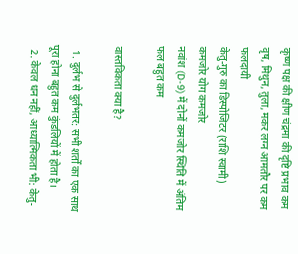कृष्ण पक्ष की क्षीण चंद्रमा की दृष्टि प्रभाव कम
वृष, मिथुन, तुला, मकर लग्न आमतौर पर कम फलदायी
केतु-गुरु का डिस्पोजिटर (राशि स्वामी) कमजोर योग कमजोर
नवांश (D-9) में दोनों कमजोर स्थिति में अंतिम फल बहुत कम

वास्तविकता क्या है?

  1. दुर्लभ से दुर्लभतर: सभी शर्तों का एक साथ पूरा होना बहुत कम कुंडलियों में होता है।
  2. केवल धन नहीं, आध्यात्मिकता भी: केतु-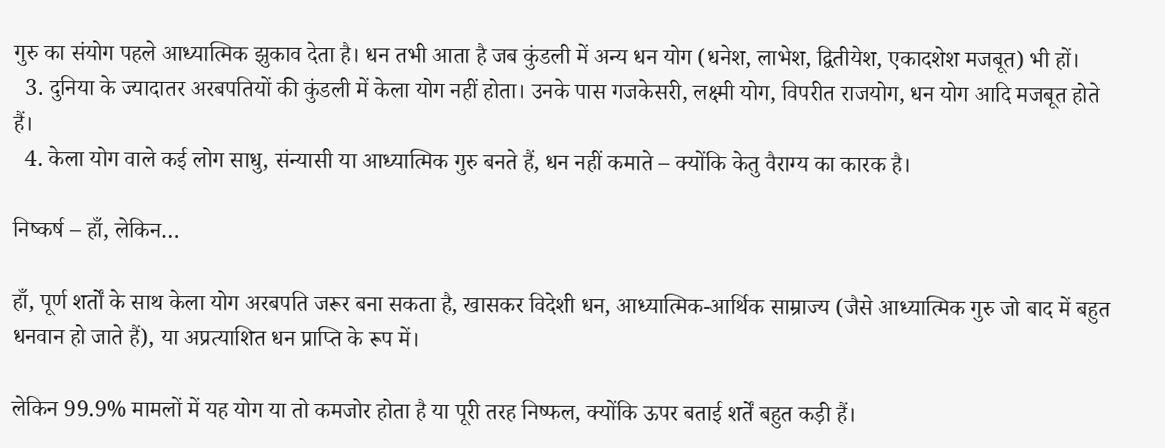गुरु का संयोग पहले आध्यात्मिक झुकाव देता है। धन तभी आता है जब कुंडली में अन्य धन योग (धनेश, लाभेश, द्वितीयेश, एकादशेश मजबूत) भी हों।
  3. दुनिया के ज्यादातर अरबपतियों की कुंडली में केला योग नहीं होता। उनके पास गजकेसरी, लक्ष्मी योग, विपरीत राजयोग, धन योग आदि मजबूत होते हैं।
  4. केला योग वाले कई लोग साधु, संन्यासी या आध्यात्मिक गुरु बनते हैं, धन नहीं कमाते – क्योंकि केतु वैराग्य का कारक है।

निष्कर्ष – हाँ, लेकिन…

हाँ, पूर्ण शर्तों के साथ केला योग अरबपति जरूर बना सकता है, खासकर विदेशी धन, आध्यात्मिक-आर्थिक साम्राज्य (जैसे आध्यात्मिक गुरु जो बाद में बहुत धनवान हो जाते हैं), या अप्रत्याशित धन प्राप्ति के रूप में।

लेकिन 99.9% मामलों में यह योग या तो कमजोर होता है या पूरी तरह निष्फल, क्योंकि ऊपर बताई शर्तें बहुत कड़ी हैं।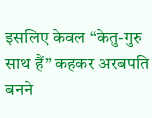इसलिए केवल “केतु-गुरु साथ हैं” कहकर अरबपति बनने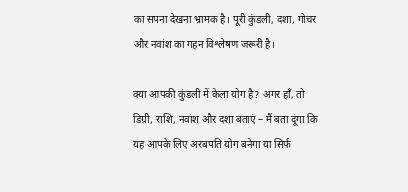का सपना देखना भ्रामक है। पूरी कुंडली, दशा, गोचर और नवांश का गहन विश्लेषण जरूरी है।

क्या आपकी कुंडली में केला योग है? अगर हाँ, तो डिग्री, राशि, नवांश और दशा बताएं – मैं बता दूंगा कि यह आपके लिए अरबपति योग बनेगा या सिर्फ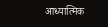आध्यात्मिक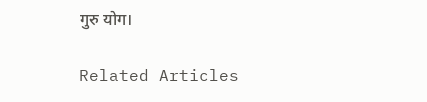गुरु योग।

Related Articles